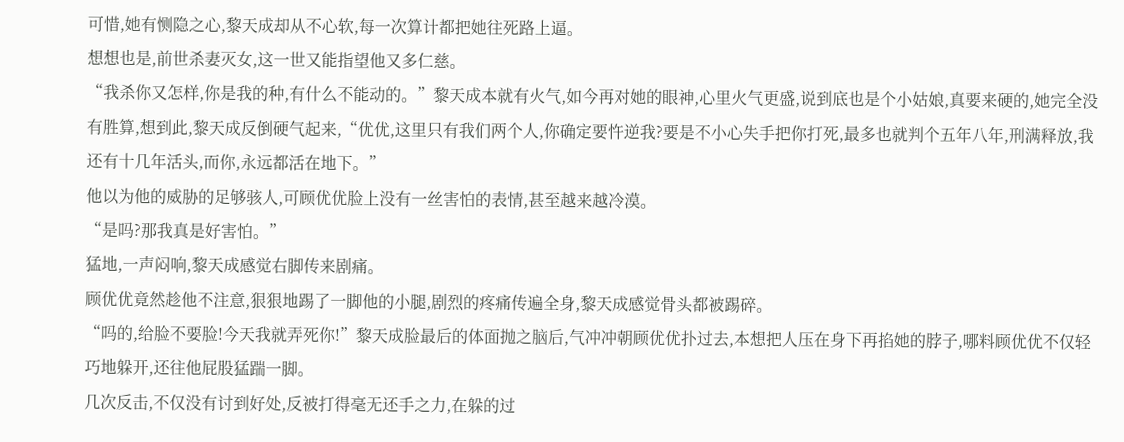可惜,她有恻隐之心,黎天成却从不心软,每一次算计都把她往死路上逼。
想想也是,前世杀妻灭女,这一世又能指望他又多仁慈。
“我杀你又怎样,你是我的种,有什么不能动的。”黎天成本就有火气,如今再对她的眼神,心里火气更盛,说到底也是个小姑娘,真要来硬的,她完全没有胜算,想到此,黎天成反倒硬气起来,“优优,这里只有我们两个人,你确定要忤逆我?要是不小心失手把你打死,最多也就判个五年八年,刑满释放,我还有十几年活头,而你,永远都活在地下。”
他以为他的威胁的足够骇人,可顾优优脸上没有一丝害怕的表情,甚至越来越冷漠。
“是吗?那我真是好害怕。”
猛地,一声闷响,黎天成感觉右脚传来剧痛。
顾优优竟然趁他不注意,狠狠地踢了一脚他的小腿,剧烈的疼痛传遍全身,黎天成感觉骨头都被踢碎。
“吗的,给脸不要脸!今天我就弄死你!”黎天成脸最后的体面抛之脑后,气冲冲朝顾优优扑过去,本想把人压在身下再掐她的脖子,哪料顾优优不仅轻巧地躲开,还往他屁股猛踹一脚。
几次反击,不仅没有讨到好处,反被打得毫无还手之力,在躲的过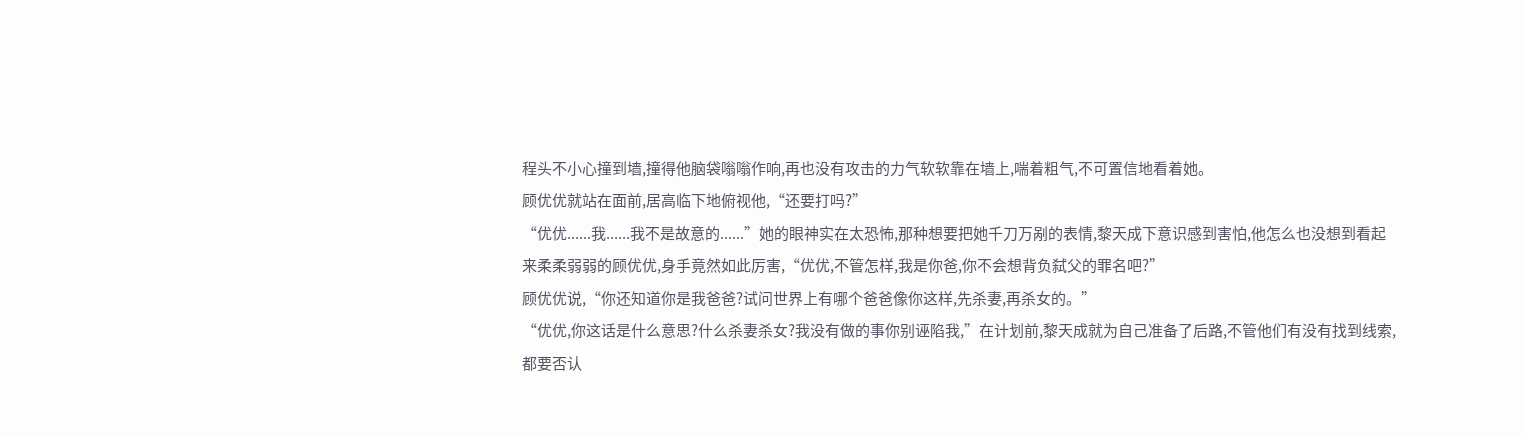程头不小心撞到墙,撞得他脑袋嗡嗡作响,再也没有攻击的力气软软靠在墙上,喘着粗气,不可置信地看着她。
顾优优就站在面前,居高临下地俯视他,“还要打吗?”
“优优......我......我不是故意的......”她的眼神实在太恐怖,那种想要把她千刀万剐的表情,黎天成下意识感到害怕,他怎么也没想到看起来柔柔弱弱的顾优优,身手竟然如此厉害,“优优,不管怎样,我是你爸,你不会想背负弑父的罪名吧?”
顾优优说,“你还知道你是我爸爸?试问世界上有哪个爸爸像你这样,先杀妻,再杀女的。”
“优优,你这话是什么意思?什么杀妻杀女?我没有做的事你别诬陷我,”在计划前,黎天成就为自己准备了后路,不管他们有没有找到线索,都要否认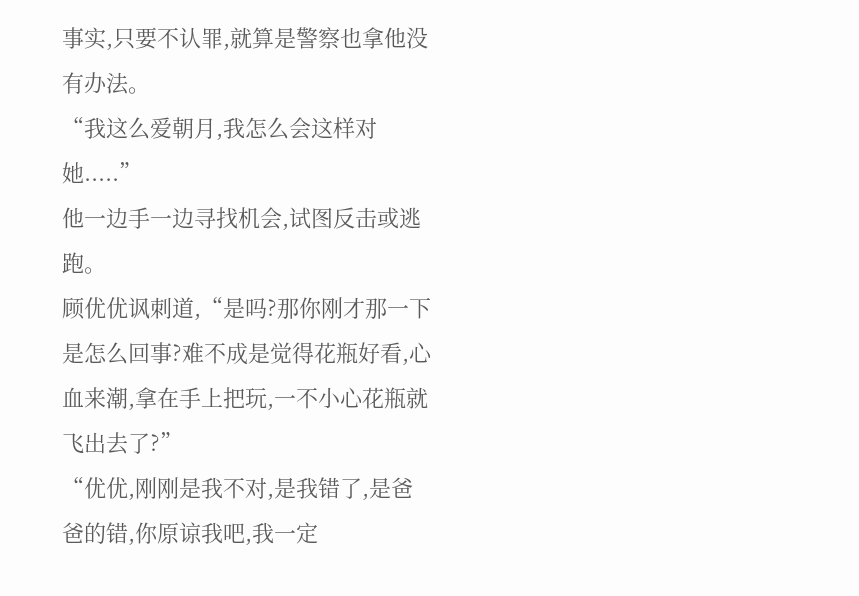事实,只要不认罪,就算是警察也拿他没有办法。
“我这么爱朝月,我怎么会这样对她.....”
他一边手一边寻找机会,试图反击或逃跑。
顾优优讽刺道,“是吗?那你刚才那一下是怎么回事?难不成是觉得花瓶好看,心血来潮,拿在手上把玩,一不小心花瓶就飞出去了?”
“优优,刚刚是我不对,是我错了,是爸爸的错,你原谅我吧,我一定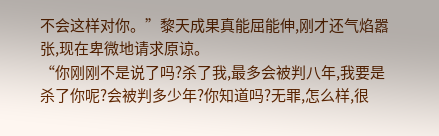不会这样对你。”黎天成果真能屈能伸,刚才还气焰嚣张,现在卑微地请求原谅。
“你刚刚不是说了吗?杀了我,最多会被判八年,我要是杀了你呢?会被判多少年?你知道吗?无罪,怎么样,很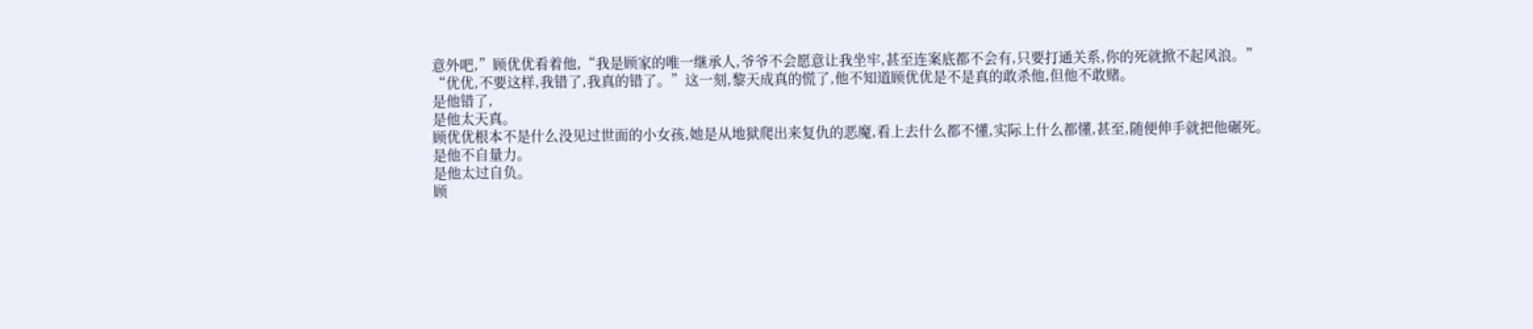意外吧,”顾优优看着他,“我是顾家的唯一继承人,爷爷不会愿意让我坐牢,甚至连案底都不会有,只要打通关系,你的死就掀不起风浪。”
“优优,不要这样,我错了,我真的错了。”这一刻,黎天成真的慌了,他不知道顾优优是不是真的敢杀他,但他不敢赌。
是他错了,
是他太天真。
顾优优根本不是什么没见过世面的小女孩,她是从地狱爬出来复仇的恶魔,看上去什么都不懂,实际上什么都懂,甚至,随便伸手就把他碾死。
是他不自量力。
是他太过自负。
顾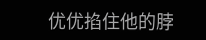优优掐住他的脖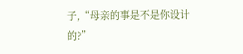子,“母亲的事是不是你设计的?”